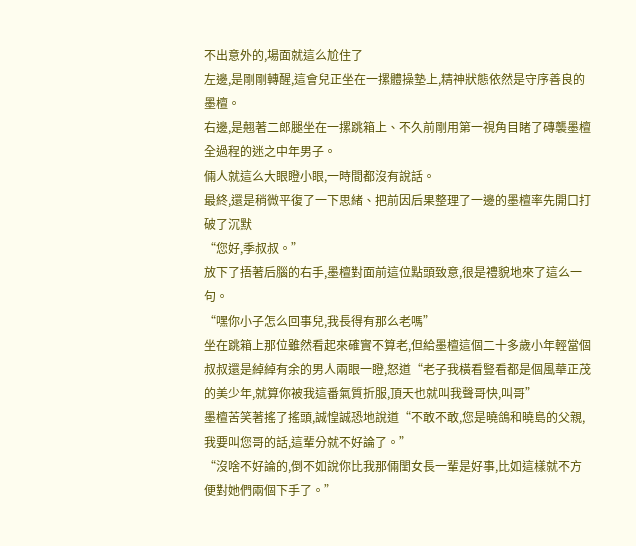不出意外的,場面就這么尬住了
左邊,是剛剛轉醒,這會兒正坐在一摞體操墊上,精神狀態依然是守序善良的墨檀。
右邊,是翹著二郎腿坐在一摞跳箱上、不久前剛用第一視角目睹了磚襲墨檀全過程的迷之中年男子。
倆人就這么大眼瞪小眼,一時間都沒有說話。
最終,還是稍微平復了一下思緒、把前因后果整理了一邊的墨檀率先開口打破了沉默
“您好,季叔叔。”
放下了捂著后腦的右手,墨檀對面前這位點頭致意,很是禮貌地來了這么一句。
“嘿你小子怎么回事兒,我長得有那么老嗎”
坐在跳箱上那位雖然看起來確實不算老,但給墨檀這個二十多歲小年輕當個叔叔還是綽綽有余的男人兩眼一瞪,怒道“老子我橫看豎看都是個風華正茂的美少年,就算你被我這番氣質折服,頂天也就叫我聲哥快,叫哥”
墨檀苦笑著搖了搖頭,誠惶誠恐地說道“不敢不敢,您是曉鴿和曉島的父親,我要叫您哥的話,這輩分就不好論了。”
“沒啥不好論的,倒不如說你比我那倆閨女長一輩是好事,比如這樣就不方便對她們兩個下手了。”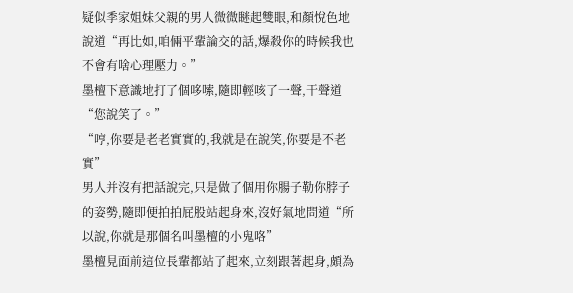疑似季家姐妹父親的男人微微瞇起雙眼,和顏悅色地說道“再比如,咱倆平輩論交的話,爆殺你的時候我也不會有啥心理壓力。”
墨檀下意識地打了個哆嗦,隨即輕咳了一聲,干聲道“您說笑了。”
“哼,你要是老老實實的,我就是在說笑,你要是不老實”
男人并沒有把話說完,只是做了個用你腸子勒你脖子的姿勢,隨即便拍拍屁股站起身來,沒好氣地問道“所以說,你就是那個名叫墨檀的小鬼咯”
墨檀見面前這位長輩都站了起來,立刻跟著起身,頗為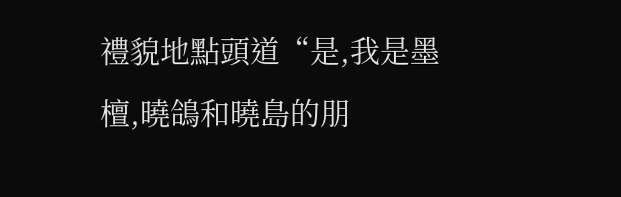禮貌地點頭道“是,我是墨檀,曉鴿和曉島的朋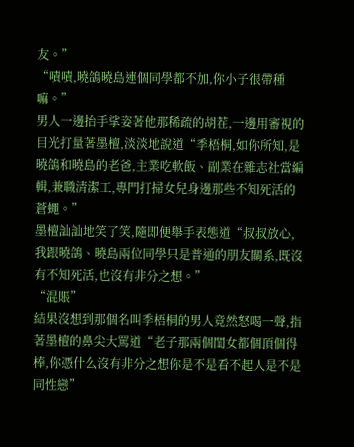友。”
“嘖嘖,曉鴿曉島連個同學都不加,你小子很帶種嘛。”
男人一邊抬手挲姿著他那稀疏的胡茬,一邊用審視的目光打量著墨檀,淡淡地說道“季梧桐,如你所知,是曉鴿和曉島的老爸,主業吃軟飯、副業在雜志社當編輯,兼職清潔工,專門打掃女兒身邊那些不知死活的蒼蠅。”
墨檀訕訕地笑了笑,隨即便舉手表態道“叔叔放心,我跟曉鴿、曉島兩位同學只是普通的朋友關系,既沒有不知死活,也沒有非分之想。”
“混賬”
結果沒想到那個名叫季梧桐的男人竟然怒喝一聲,指著墨檀的鼻尖大罵道“老子那兩個閨女都個頂個得棒,你憑什么沒有非分之想你是不是看不起人是不是同性戀”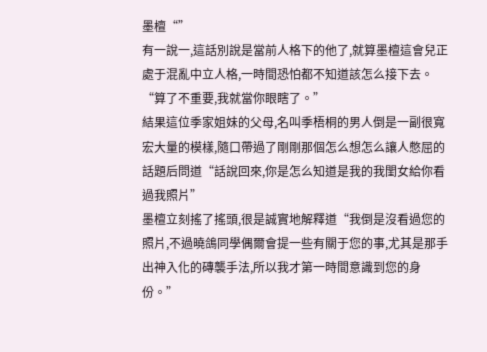墨檀“”
有一說一,這話別說是當前人格下的他了,就算墨檀這會兒正處于混亂中立人格,一時間恐怕都不知道該怎么接下去。
“算了不重要,我就當你眼瞎了。”
結果這位季家姐妹的父母,名叫季梧桐的男人倒是一副很寬宏大量的模樣,隨口帶過了剛剛那個怎么想怎么讓人憋屈的話題后問道“話說回來,你是怎么知道是我的我閨女給你看過我照片”
墨檀立刻搖了搖頭,很是誠實地解釋道“我倒是沒看過您的照片,不過曉鴿同學偶爾會提一些有關于您的事,尤其是那手出神入化的磚襲手法,所以我才第一時間意識到您的身份。”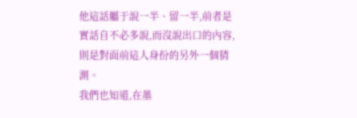他這話屬于說一半、留一半,前者是實話自不必多說,而沒說出口的內容,則是對面前這人身份的另外一個猜測。
我們也知道,在墨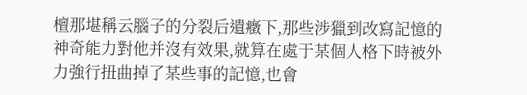檀那堪稱云腦子的分裂后遺癥下,那些涉獵到改寫記憶的神奇能力對他并沒有效果,就算在處于某個人格下時被外力強行扭曲掉了某些事的記憶,也會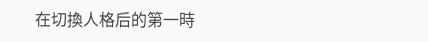在切換人格后的第一時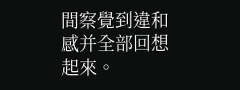間察覺到違和感并全部回想起來。